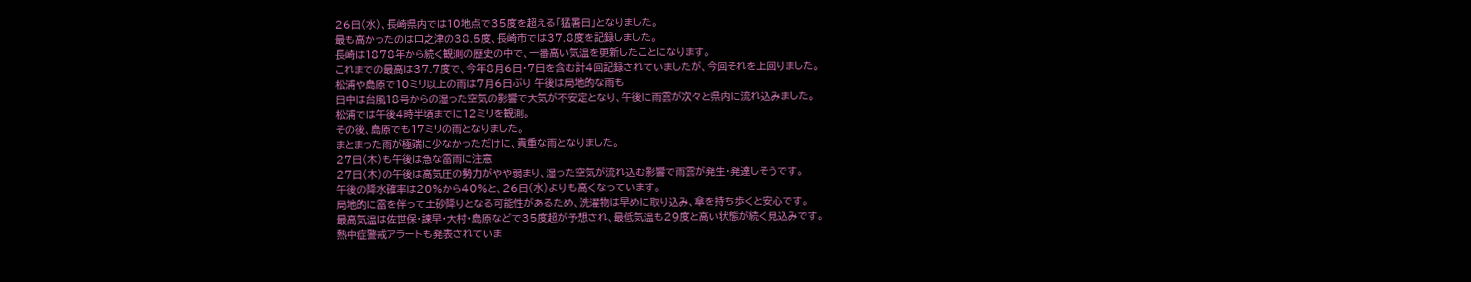26日(水)、長崎県内では10地点で35度を超える「猛暑日」となりました。
最も高かったのは口之津の38.5度、長崎市では37.8度を記録しました。
長崎は1878年から続く観測の歴史の中で、一番高い気温を更新したことになります。
これまでの最高は37.7度で、今年8月6日・7日を含む計4回記録されていましたが、今回それを上回りました。
松浦や島原で10ミリ以上の雨は7月6日ぶり 午後は局地的な雨も
日中は台風18号からの湿った空気の影響で大気が不安定となり、午後に雨雲が次々と県内に流れ込みました。
松浦では午後4時半頃までに12ミリを観測。
その後、島原でも17ミリの雨となりました。
まとまった雨が極端に少なかっただけに、貴重な雨となりました。
27日(木)も午後は急な雷雨に注意
27日(木)の午後は高気圧の勢力がやや弱まり、湿った空気が流れ込む影響で雨雲が発生・発達しそうです。
午後の降水確率は20%から40%と、26日(水)よりも高くなっています。
局地的に雷を伴って土砂降りとなる可能性があるため、洗濯物は早めに取り込み、傘を持ち歩くと安心です。
最高気温は佐世保・諫早・大村・島原などで35度超が予想され、最低気温も29度と高い状態が続く見込みです。
熱中症警戒アラートも発表されていま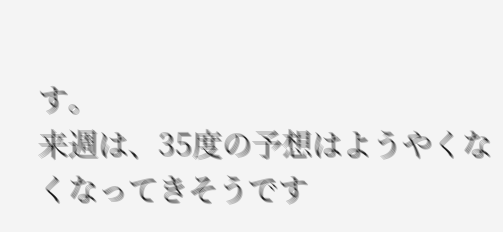す。
来週は、35度の予想はようやくなくなってきそうです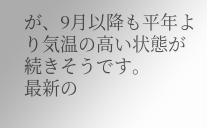が、9月以降も平年より気温の高い状態が続きそうです。
最新の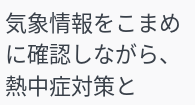気象情報をこまめに確認しながら、熱中症対策と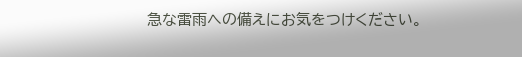急な雷雨への備えにお気をつけください。